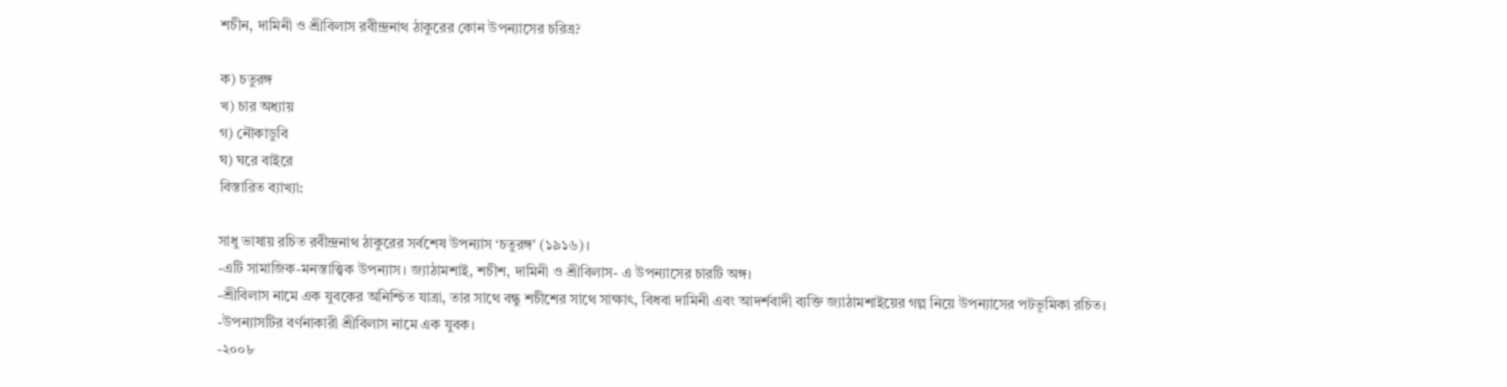শচীন, দামিনী ও শ্রীবিলাস রবীন্দ্রনাথ ঠাকুরের কোন উপন্যাসের চরিত্র?

ক) চতুরঙ্গ
খ) চার অধ্যায়
গ) নৌকাডুবি
ঘ) ঘরে বাইরে
বিস্তারিত ব্যাখ্যা:

সাধু ভাষায় রচিত রবীন্দ্রনাথ ঠাকুরের সর্বশেষ উপন্যাস ‘চতুরঙ্গ' (১৯১৬)।
-এটি সামাজিক-মনস্তাত্ত্বিক উপন্যাস। জ্যাঠামশাই, শচীশ, দামিনী ও শ্রীবিলাস- এ উপন্যাসের চারটি অঙ্গ।
-শ্রীবিলাস নামে এক যুবকের অনিশ্চিত যাত্রা, তার সাথে বন্ধু শচীশের সাথে সাক্ষাৎ, বিধবা দামিনী এবং আদর্শবাদী ব্যক্তি জ্যাঠামশাইয়ের গল্প নিয়ে উপন্যাসের পটভূমিকা রচিত।
-উপন্যাসটির বর্ণনাকারী শ্রীবিলাস নামে এক যুবক।
-২০০৮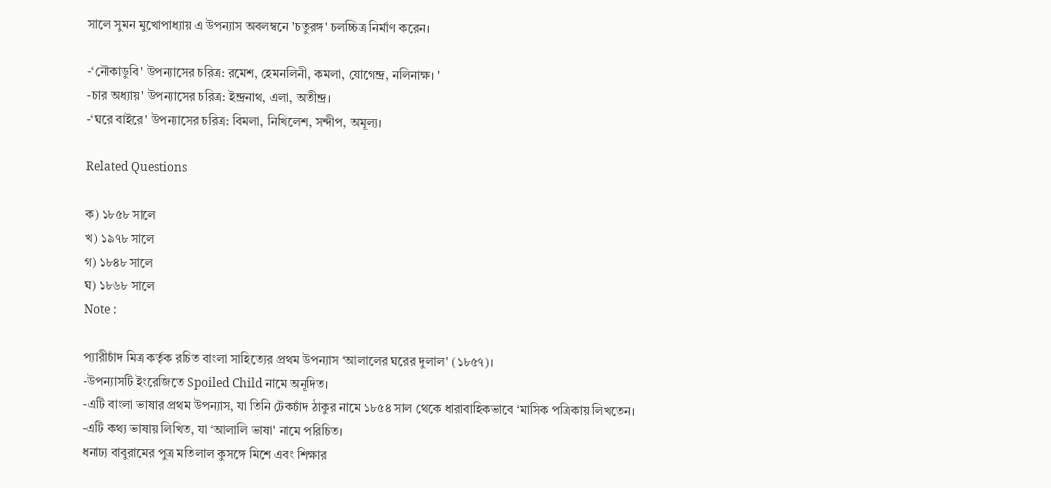সালে সুমন মুখোপাধ্যায় এ উপন্যাস অবলম্বনে 'চতুরঙ্গ' চলচ্চিত্র নির্মাণ করেন।

-‘নৌকাডুবি' উপন্যাসের চরিত্র: রমেশ, হেমনলিনী, কমলা, যোগেন্দ্র, নলিনাক্ষ। '
-চার অধ্যায়' উপন্যাসের চরিত্র: ইন্দ্ৰনাথ, এলা, অতীন্দ্র।
-‘ঘরে বাইরে' উপন্যাসের চরিত্র: বিমলা, নিখিলেশ, সন্দীপ, অমূল্য।

Related Questions

ক) ১৮৫৮ সালে
খ) ১৯৭৮ সালে
গ) ১৮৪৮ সালে
ঘ) ১৮৬৮ সালে
Note :

প্যারীচাঁদ মিত্র কর্তৃক রচিত বাংলা সাহিত্যের প্রথম উপন্যাস ‘আলালের ঘরের দুলাল' (১৮৫৭)।
-উপন্যাসটি ইংরেজিতে Spoiled Child নামে অনূদিত।
-এটি বাংলা ভাষার প্রথম উপন্যাস, যা তিনি টেকচাঁদ ঠাকুর নামে ১৮৫৪ সাল থেকে ধারাবাহিকভাবে ‘মাসিক পত্রিকায় লিখতেন।
-এটি কথ্য ভাষায় লিখিত, যা ‘আলালি ভাষা' নামে পরিচিত।
ধনাঢ্য বাবুরামের পুত্র মতিলাল কুসঙ্গে মিশে এবং শিক্ষার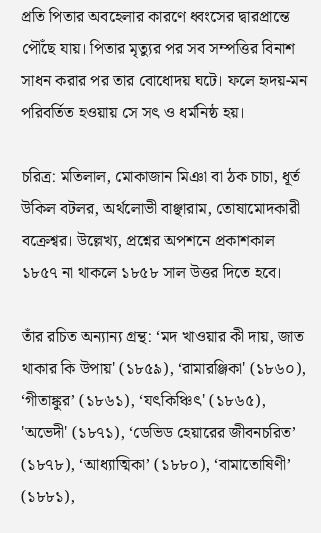প্রতি পিতার অবহেলার কারণে ধ্বংসের দ্বারপ্রান্তে পৌঁছে যায়। পিতার মৃত্যুর পর সব সম্পত্তির বিনাশ সাধন করার পর তার বোধোদয় ঘটে। ফলে হৃদয়-মন পরিবর্তিত হওয়ায় সে সৎ ও ধর্মনিষ্ঠ হয়।

চরিত্র: মতিলাল, মোকাজান মিঞা বা ঠক চাচা, ধূর্ত উকিল বটলর, অর্থলোভী বাঞ্ছারাম, তোষামোদকারী বক্রেশ্বর। উল্লেখ্য, প্রশ্নের অপশনে প্রকাশকাল ১৮৫৭ না থাকলে ১৮৫৮ সাল উত্তর দিতে হবে।

তাঁর রচিত অন্যান্য গ্রন্থ: ‘মদ খাওয়ার কী দায়, জাত থাকার কি উপায়' (১৮৫৯), ‘রামারঞ্জিকা' (১৮৬০), ‘গীতাঙ্কুর’ (১৮৬১), ‘যৎকিঞ্চিৎ' (১৮৬৫), 'অভেদী' (১৮৭১), ‘ডেভিড হেয়ারের জীবনচরিত’ (১৮৭৮), ‘আধ্যাত্মিকা’ (১৮৮০), ‘বামাতোষিণী’ (১৮৮১),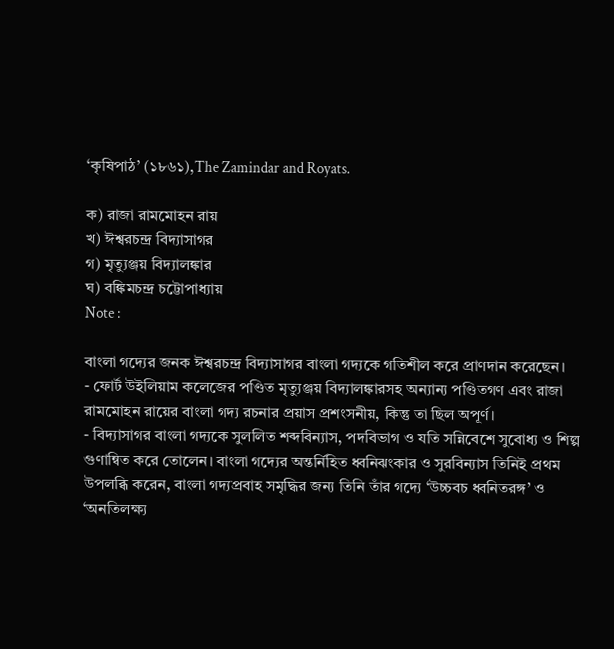‘কৃষিপাঠ’ (১৮৬১),The Zamindar and Royats.

ক) রাজা রামমোহন রায়
খ) ঈশ্বরচন্দ্র বিদ্যাসাগর
গ) মৃত্যুঞ্জয় বিদ্যালঙ্কার
ঘ) বঙ্কিমচন্দ্র চট্টোপাধ্যায়
Note :

বাংলা গদ্যের জনক ঈশ্বরচন্দ্র বিদ্যাসাগর বাংলা গদ্যকে গতিশীল করে প্রাণদান করেছেন।
- ফোর্ট উইলিয়াম কলেজের পণ্ডিত মৃত্যুঞ্জয় বিদ্যালঙ্কারসহ অন্যান্য পণ্ডিতগণ এবং রাজা রামমোহন রায়ের বাংলা গদ্য রচনার প্রয়াস প্রশংসনীয়, কিন্তু তা ছিল অপূর্ণ।
- বিদ্যাসাগর বাংলা গদ্যকে সুললিত শব্দবিন্যাস, পদবিভাগ ও যতি সন্নিবেশে সুবোধ্য ও শিল্প গুণান্বিত করে তোলেন। বাংলা গদ্যের অন্তর্নিহিত ধ্বনিঝংকার ও সুরবিন্যাস তিনিই প্রথম উপলব্ধি করেন, বাংলা গদ্যপ্রবাহ সমৃদ্ধির জন্য তিনি তাঁর গদ্যে ‘উচ্চবচ ধ্বনিতরঙ্গ’ ও ‘অনতিলক্ষ্য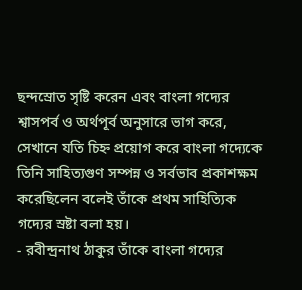ছন্দস্রোত সৃষ্টি করেন এবং বাংলা গদ্যের শ্বাসপর্ব ও অর্থপূর্ব অনুসারে ভাগ করে, সেখানে যতি চিহ্ন প্রয়োগ করে বাংলা গদ্যেকে তিনি সাহিত্যগুণ সম্পন্ন ও সর্বভাব প্রকাশক্ষম করেছিলেন বলেই তাঁকে প্রথম সাহিত্যিক গদ্যের স্রষ্টা বলা হয়।
- রবীন্দ্রনাথ ঠাকুর তাঁকে বাংলা গদ্যের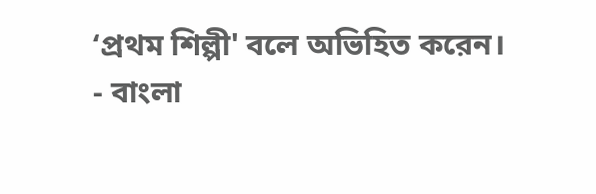‘প্রথম শিল্পী' বলে অভিহিত করেন।
- বাংলা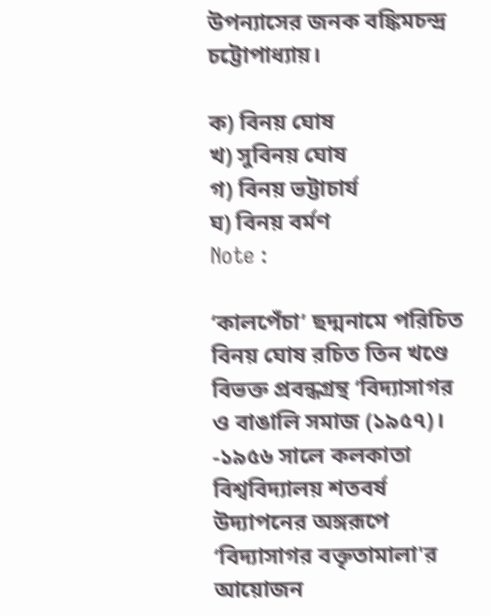উপন্যাসের জনক বঙ্কিমচন্দ্র চট্টোপাধ্যায়।

ক) বিনয় ঘোষ
খ) সুবিনয় ঘোষ
গ) বিনয় ভট্টাচার্য
ঘ) বিনয় বর্মণ
Note :

‘কালপেঁচা’ ছদ্মনামে পরিচিত বিনয় ঘোষ রচিত তিন খণ্ডে বিভক্ত প্রবন্ধগ্রন্থ ‘বিদ্যাসাগর ও বাঙালি সমাজ (১৯৫৭)।
-১৯৫৬ সালে কলকাতা বিশ্ববিদ্যালয় শতবর্ষ উদ্যাপনের অঙ্গরূপে ‘বিদ্যাসাগর বক্তৃতামালা'র আয়োজন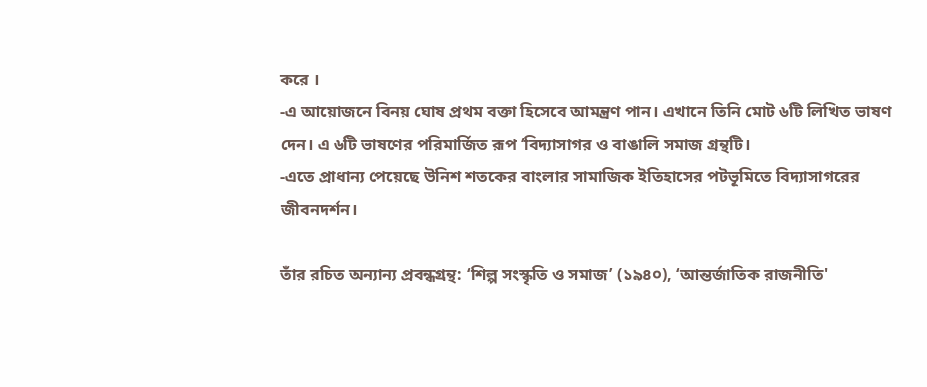করে ।
-এ আয়োজনে বিনয় ঘোষ প্রথম বক্তা হিসেবে আমন্ত্রণ পান। এখানে তিনি মোট ৬টি লিখিত ভাষণ দেন। এ ৬টি ভাষণের পরিমার্জিত রূপ ‘বিদ্যাসাগর ও বাঙালি সমাজ গ্রন্থটি।
-এতে প্রাধান্য পেয়েছে উনিশ শতকের বাংলার সামাজিক ইতিহাসের পটভূমিতে বিদ্যাসাগরের জীবনদর্শন।

তাঁর রচিত অন্যান্য প্রবন্ধগ্রন্থ: ‘শিল্প সংস্কৃতি ও সমাজ’ (১৯৪০), ‘আন্তর্জাতিক রাজনীতি'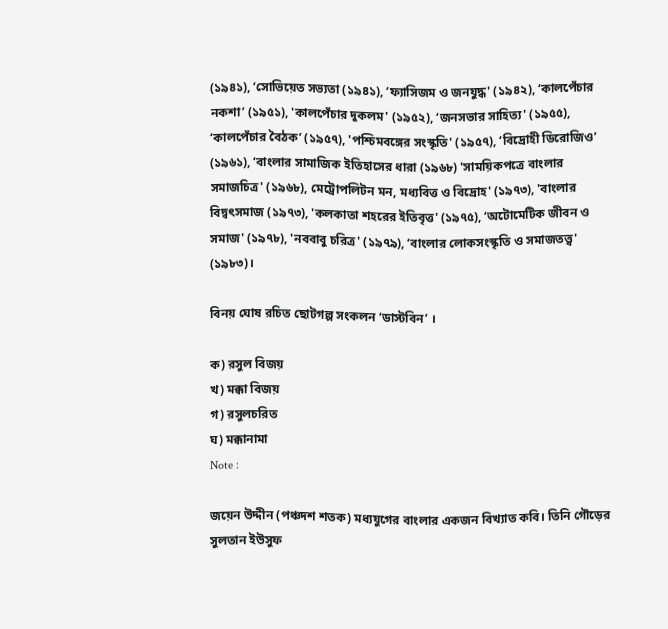(১৯৪১), ‘সোভিয়েত সভ্যতা (১৯৪১), ‘ফ্যাসিজম ও জনযুদ্ধ' (১৯৪২), ‘কালপেঁচার নকশা’ (১৯৫১), 'কালপেঁচার দুকলম' (১৯৫২), ‘জনসভার সাহিত্য' (১৯৫৫), ‘কালপেঁচার বৈঠক’ (১৯৫৭), 'পশ্চিমবঙ্গের সংস্কৃতি' (১৯৫৭), ‘বিদ্রোহী ডিরোজিও’ (১৯৬১), ‘বাংলার সামাজিক ইতিহাসের ধারা (১৯৬৮) 'সাময়িকপত্রে বাংলার সমাজচিত্র' (১৯৬৮), মেট্রোপলিটন মন, মধ্যবিত্ত ও বিদ্রোহ' (১৯৭৩), 'বাংলার বিদ্বৎসমাজ (১৯৭৩), 'কলকাতা শহরের ইতিবৃত্ত' (১৯৭৫), ‘অটোমেটিক জীবন ও সমাজ' (১৯৭৮), 'নববাবু চরিত্র' (১৯৭৯), ‘বাংলার লোকসংস্কৃতি ও সমাজতত্ত্ব' (১৯৮৩)।

বিনয় ঘোষ রচিত ছোটগল্প সংকলন ‘ডাস্টবিন’ ।

ক) রসুল বিজয়
খ) মক্কা বিজয়
গ) রসুলচরিত
ঘ) মক্কানামা
Note :

জয়েন উদ্দীন (পঞ্চদশ শতক) মধ্যযুগের বাংলার একজন বিখ্যাত কবি। তিনি গৌড়ের সুলতান ইউসুফ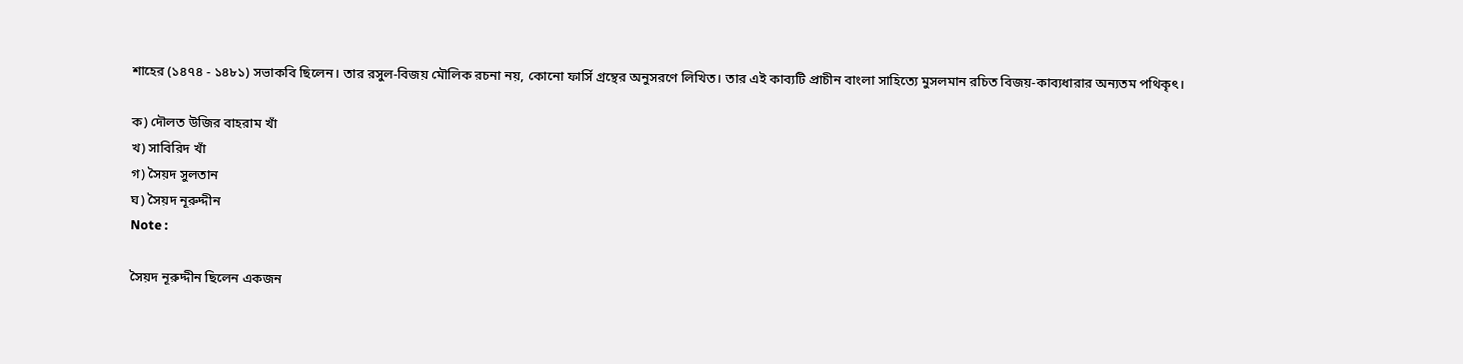শাহের (১৪৭৪ - ১৪৮১) সভাকবি ছিলেন। তার রসুল-বিজয় মৌলিক রচনা নয়, কোনো ফার্সি গ্রন্থের অনুসরণে লিখিত। তার এই কাব্যটি প্রাচীন বাংলা সাহিত্যে মুসলমান রচিত বিজয়-কাব্যধারার অন্যতম পথিকৃৎ।

ক) দৌলত উজির বাহরাম খাঁ
খ) সাবিরিদ খাঁ
গ) সৈয়দ সুলতান
ঘ) সৈয়দ নূরুদ্দীন
Note :

সৈয়দ নূরুদ্দীন ছিলেন একজন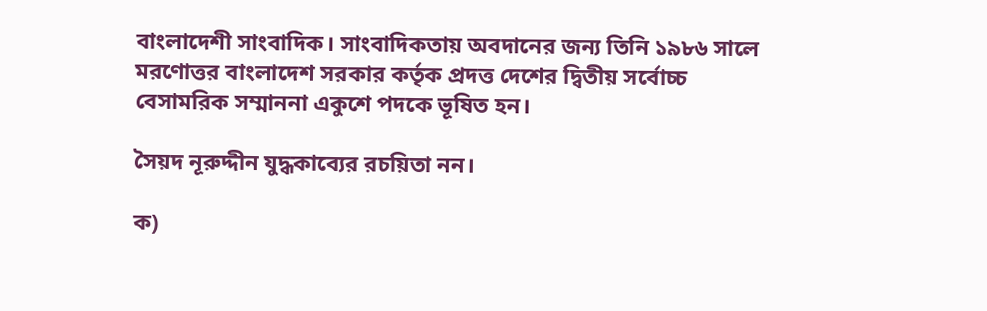বাংলাদেশী সাংবাদিক। সাংবাদিকতায় অবদানের জন্য তিনি ১৯৮৬ সালে মরণোত্তর বাংলাদেশ সরকার কর্তৃক প্রদত্ত দেশের দ্বিতীয় সর্বোচ্চ বেসামরিক সম্মাননা একুশে পদকে ভূষিত হন।

সৈয়দ নূরুদ্দীন যুদ্ধকাব্যের রচয়িতা নন।

ক)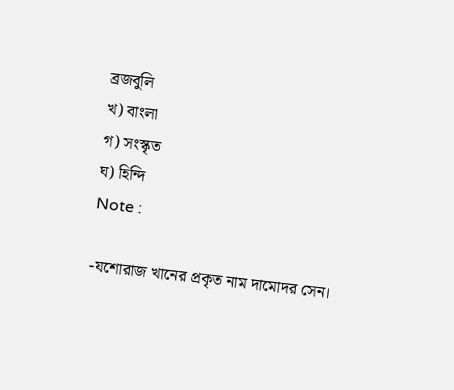ব্রজবুলি
খ) বাংলা
গ) সংস্কৃত
ঘ) হিন্দি
Note :

-যশোরাজ খানের প্রকৃত নাম দামোদর সেন।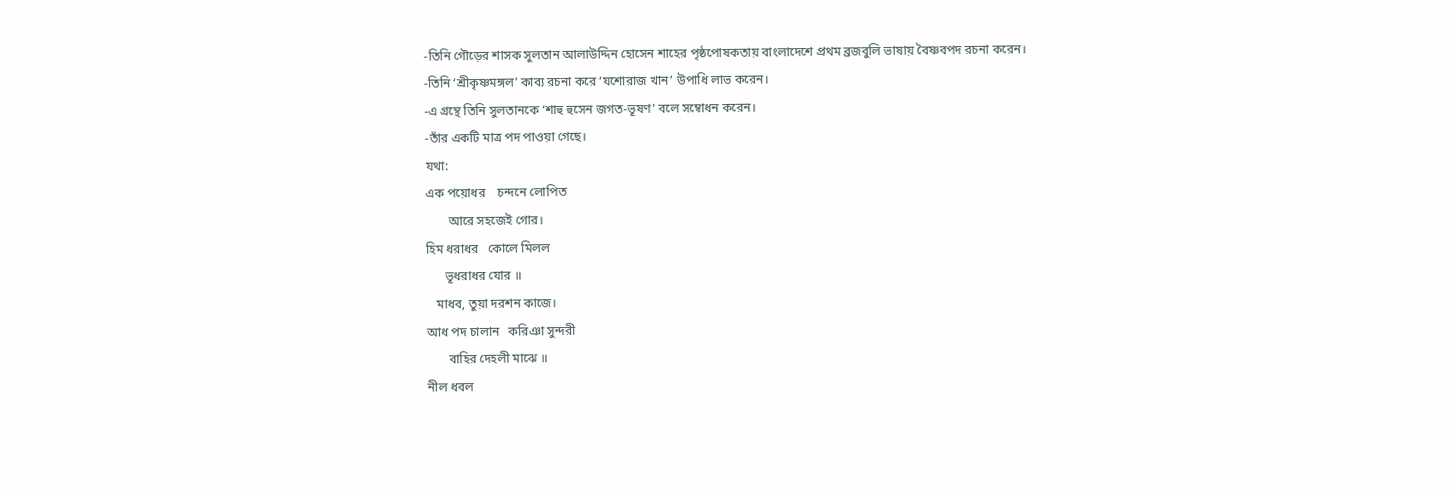-তিনি গৌড়ের শাসক সুলতান আলাউদ্দিন হোসেন শাহের পৃষ্ঠপোষকতায় বাংলাদেশে প্রথম ব্রজবুলি ভাষায় বৈষ্ণবপদ রচনা করেন।
-তিনি ‘শ্রীকৃষ্ণমঙ্গল’ কাব্য রচনা করে ‘যশোরাজ খান’ উপাধি লাভ করেন।
-এ গ্রন্থে তিনি সুলতানকে ‘শাহু হুসেন জগত-ভূষণ' বলে সম্বোধন করেন।
-তাঁর একটি মাত্র পদ পাওয়া গেছে।
যথা:
এক পয়োধর    চন্দনে লোপিত
       আরে সহজেই গোর।
হিম ধরাধর   কোলে মিলল
      ভূধরাধর যোর ॥
   মাধব, তুয়া দরশন কাজে।
আধ পদ চালান   করিঞা সুন্দরী
       বাহির দেহলী মাঝে ॥
নীল ধবল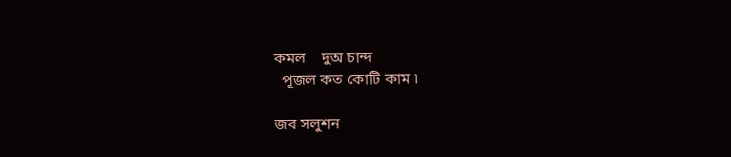কমল    দুঅ চান্দ
  পূজল কত কোটি কাম ৷

জব সলুশন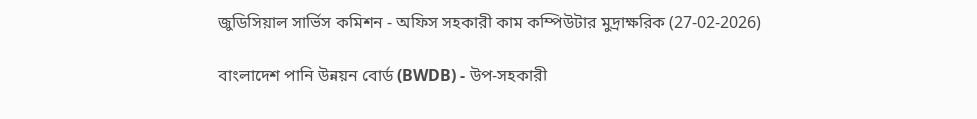জুডিসিয়াল সার্ভিস কমিশন - অফিস সহকারী কাম কম্পিউটার মুদ্রাক্ষরিক (27-02-2026)

বাংলাদেশ পানি উন্নয়ন বোর্ড (BWDB) - উপ-সহকারী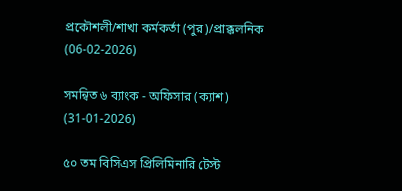প্রকৌশলী/শাখা কর্মকর্তা (পুর)/প্রাক্কলনিক (06-02-2026)

সমন্বিত ৬ ব্যাংক - অফিসার (ক্যাশ) (31-01-2026)

৫০ তম বিসিএস প্রিলিমিনারি টেস্ট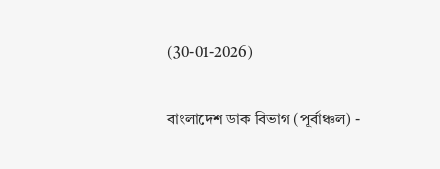(30-01-2026)

বাংলাদেশ ডাক বিভাগ (পূর্বাঞ্চল) -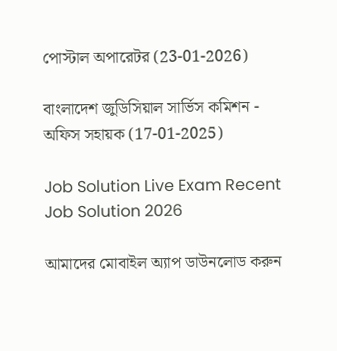পোস্টাল অপারেটর (23-01-2026)

বাংলাদেশ জুডিসিয়াল সার্ভিস কমিশন - অফিস সহায়ক (17-01-2025)

Job Solution Live Exam Recent Job Solution 2026

আমাদের মোবাইল অ্যাপ ডাউনলোড করুন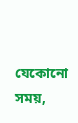যেকোনো সময়,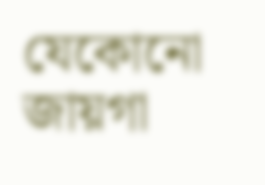যেকোনো জায়গা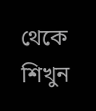থেকে শিখুন